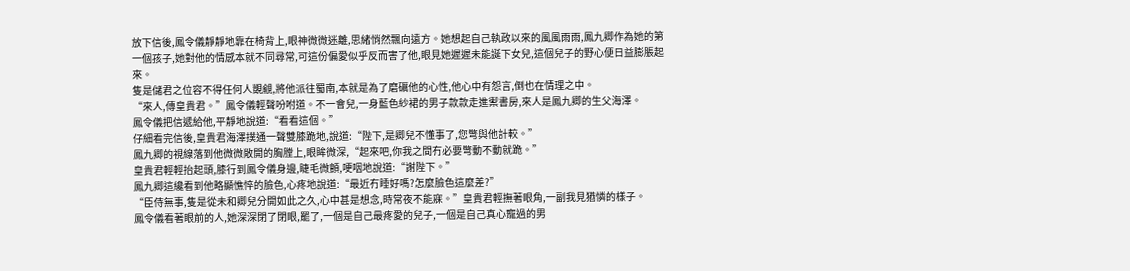放下信後,鳳令儀靜靜地靠在椅背上,眼神微微迷離,思緒悄然飄向遠方。她想起自己執政以來的風風雨雨,鳳九卿作為她的第一個孩子,她對他的情感本就不同尋常,可這份偏愛似乎反而害了他,眼見她遲遲未能誕下女兒,這個兒子的野心便日益膨脹起來。
隻是儲君之位容不得任何人覬覦,將他派往蜀南,本就是為了磨礪他的心性,他心中有怨言,倒也在情理之中。
“來人,傳皇貴君。”鳳令儀輕聲吩咐道。不一會兒,一身藍色紗裙的男子款款走進禦書房,來人是鳳九卿的生父海澤。
鳳令儀把信遞給他,平靜地說道:“看看這個。”
仔細看完信後,皇貴君海澤撲通一聲雙膝跪地,說道:“陛下,是卿兒不懂事了,您彆與他計較。”
鳳九卿的視線落到他微微敞開的胸膛上,眼眸微深,“起來吧,你我之間冇必要彆動不動就跪。”
皇貴君輕輕抬起頭,膝行到鳳令儀身邊,睫毛微顫,哽咽地說道:“謝陛下。”
鳳九卿這纔看到他略顯憔悴的臉色,心疼地說道:“最近冇睡好嗎?怎麼臉色這麼差?”
“臣侍無事,隻是從未和卿兒分開如此之久,心中甚是想念,時常夜不能寐。”皇貴君輕撫著眼角,一副我見猶憐的樣子。
鳳令儀看著眼前的人,她深深閉了閉眼,罷了,一個是自己最疼愛的兒子,一個是自己真心寵過的男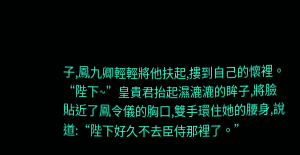子,鳳九卿輕輕將他扶起,摟到自己的懷裡。
“陛下~”皇貴君抬起濕漉漉的眸子,將臉貼近了鳳令儀的胸口,雙手環住她的腰身,說道:“陛下好久不去臣侍那裡了。”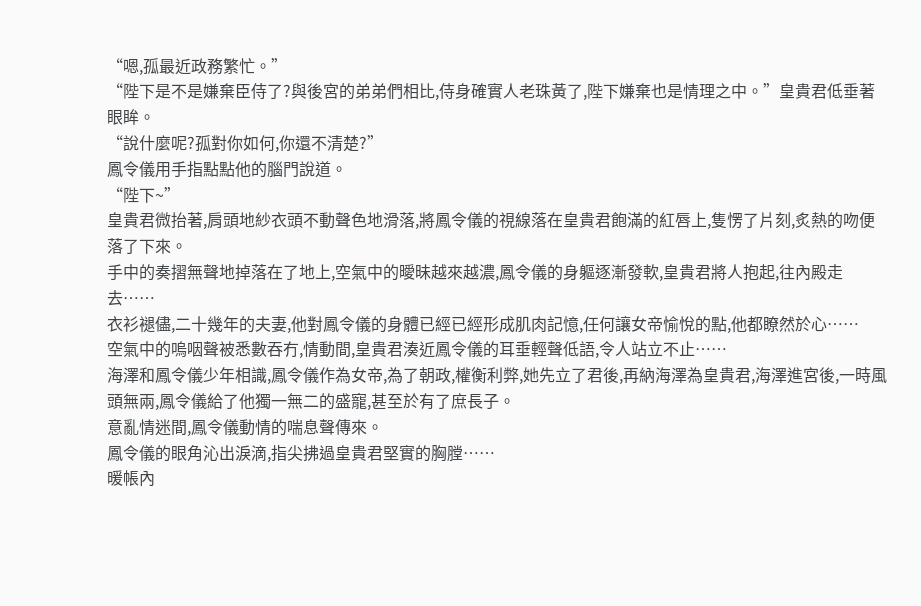“嗯,孤最近政務繁忙。”
“陛下是不是嫌棄臣侍了?與後宮的弟弟們相比,侍身確實人老珠黃了,陛下嫌棄也是情理之中。”皇貴君低垂著眼眸。
“說什麼呢?孤對你如何,你還不清楚?”
鳳令儀用手指點點他的腦門說道。
“陛下~”
皇貴君微抬著,肩頭地紗衣頭不動聲色地滑落,將鳳令儀的視線落在皇貴君飽滿的紅唇上,隻愣了片刻,炙熱的吻便落了下來。
手中的奏摺無聲地掉落在了地上,空氣中的曖昧越來越濃,鳳令儀的身軀逐漸發軟,皇貴君將人抱起,往內殿走去……
衣衫褪儘,二十幾年的夫妻,他對鳳令儀的身體已經已經形成肌肉記憶,任何讓女帝愉悅的點,他都瞭然於心……
空氣中的嗚咽聲被悉數吞冇,情動間,皇貴君湊近鳳令儀的耳垂輕聲低語,令人站立不止……
海澤和鳳令儀少年相識,鳳令儀作為女帝,為了朝政,權衡利弊,她先立了君後,再納海澤為皇貴君,海澤進宮後,一時風頭無兩,鳳令儀給了他獨一無二的盛寵,甚至於有了庶長子。
意亂情迷間,鳳令儀動情的喘息聲傳來。
鳳令儀的眼角沁出淚滴,指尖拂過皇貴君堅實的胸膛……
暖帳內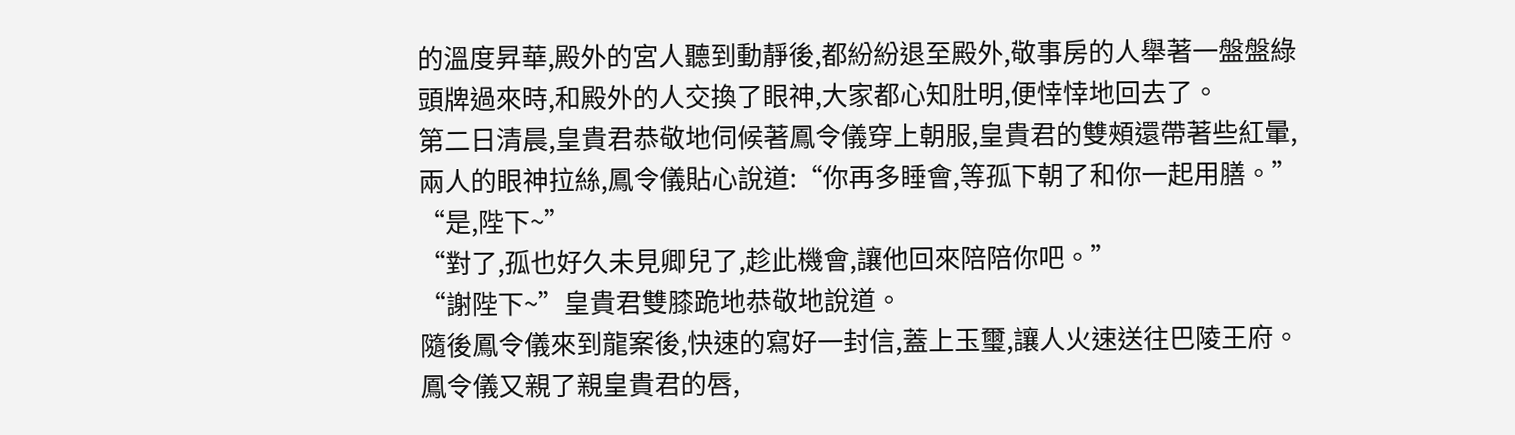的溫度昇華,殿外的宮人聽到動靜後,都紛紛退至殿外,敬事房的人舉著一盤盤綠頭牌過來時,和殿外的人交換了眼神,大家都心知肚明,便悻悻地回去了。
第二日清晨,皇貴君恭敬地伺候著鳳令儀穿上朝服,皇貴君的雙頰還帶著些紅暈,兩人的眼神拉絲,鳳令儀貼心說道:“你再多睡會,等孤下朝了和你一起用膳。”
“是,陛下~”
“對了,孤也好久未見卿兒了,趁此機會,讓他回來陪陪你吧。”
“謝陛下~”皇貴君雙膝跪地恭敬地說道。
隨後鳳令儀來到龍案後,快速的寫好一封信,蓋上玉璽,讓人火速送往巴陵王府。
鳳令儀又親了親皇貴君的唇,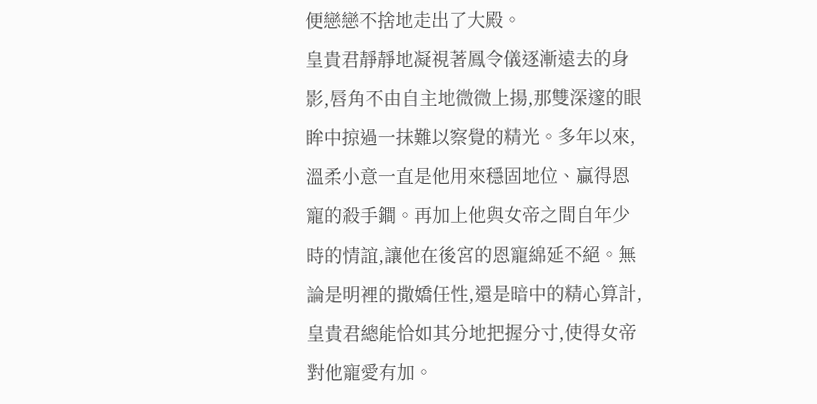便戀戀不捨地走出了大殿。
皇貴君靜靜地凝視著鳳令儀逐漸遠去的身影,唇角不由自主地微微上揚,那雙深邃的眼眸中掠過一抹難以察覺的精光。多年以來,溫柔小意一直是他用來穩固地位、贏得恩寵的殺手鐧。再加上他與女帝之間自年少時的情誼,讓他在後宮的恩寵綿延不絕。無論是明裡的撒嬌任性,還是暗中的精心算計,皇貴君總能恰如其分地把握分寸,使得女帝對他寵愛有加。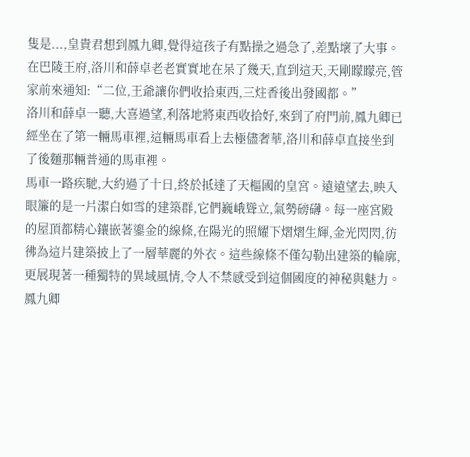隻是...,皇貴君想到鳳九卿,覺得這孩子有點操之過急了,差點壞了大事。
在巴陵王府,洛川和薛卓老老實實地在呆了幾天,直到這天,天剛矇矇亮,管家前來通知:“二位,王爺讓你們收拾東西,三炷香後出發國都。”
洛川和薛卓一聽,大喜過望,利落地將東西收拾好,來到了府門前,鳳九卿已經坐在了第一輛馬車裡,這輛馬車看上去極儘奢華,洛川和薛卓直接坐到了後麵那輛普通的馬車裡。
馬車一路疾馳,大約過了十日,終於抵達了天樞國的皇宮。遠遠望去,映入眼簾的是一片潔白如雪的建築群,它們巍峨聳立,氣勢磅礴。每一座宮殿的屋頂都精心鑲嵌著鎏金的線條,在陽光的照耀下熠熠生輝,金光閃閃,彷彿為這片建築披上了一層華麗的外衣。這些線條不僅勾勒出建築的輪廓,更展現著一種獨特的異域風情,令人不禁感受到這個國度的神秘與魅力。
鳳九卿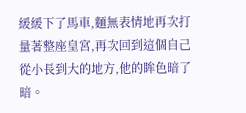緩緩下了馬車,麵無表情地再次打量著整座皇宮,再次回到這個自己從小長到大的地方,他的眸色暗了暗。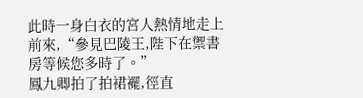此時一身白衣的宮人熱情地走上前來,“參見巴陵王,陛下在禦書房等候您多時了。”
鳳九卿拍了拍裙襬,徑直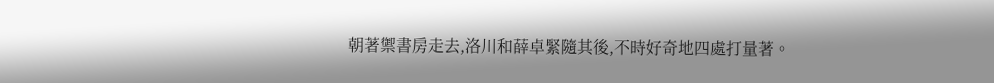朝著禦書房走去,洛川和薛卓緊隨其後,不時好奇地四處打量著。